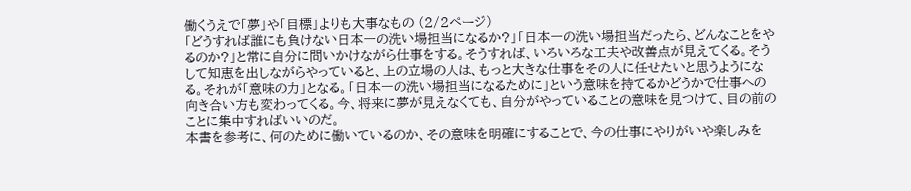働くうえで「夢」や「目標」よりも大事なもの (2/2ページ)
「どうすれば誰にも負けない日本一の洗い場担当になるか?」「日本一の洗い場担当だったら、どんなことをやるのか?」と常に自分に問いかけながら仕事をする。そうすれば、いろいろな工夫や改善点が見えてくる。そうして知恵を出しながらやっていると、上の立場の人は、もっと大きな仕事をその人に任せたいと思うようになる。それが「意味の力」となる。「日本一の洗い場担当になるために」という意味を持てるかどうかで仕事への向き合い方も変わってくる。今、将来に夢が見えなくても、自分がやっていることの意味を見つけて、目の前のことに集中すればいいのだ。
本書を参考に、何のために働いているのか、その意味を明確にすることで、今の仕事にやりがいや楽しみを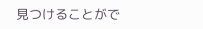見つけることがで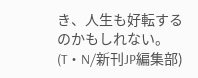き、人生も好転するのかもしれない。
(T・N/新刊JP編集部)